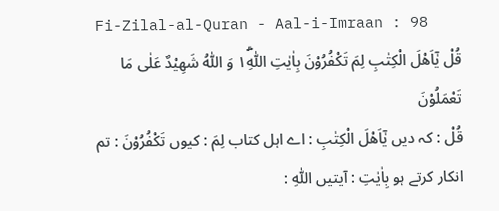Fi-Zilal-al-Quran - Aal-i-Imraan : 98
قُلْ یٰۤاَهْلَ الْكِتٰبِ لِمَ تَكْفُرُوْنَ بِاٰیٰتِ اللّٰهِ١ۖۗ وَ اللّٰهُ شَهِیْدٌ عَلٰى مَا تَعْمَلُوْنَ
قُلْ : کہ دیں يٰٓاَھْلَ الْكِتٰبِ : اے اہل کتاب لِمَ : کیوں تَكْفُرُوْنَ : تم انکار کرتے ہو بِاٰيٰتِ : آیتیں اللّٰهِ :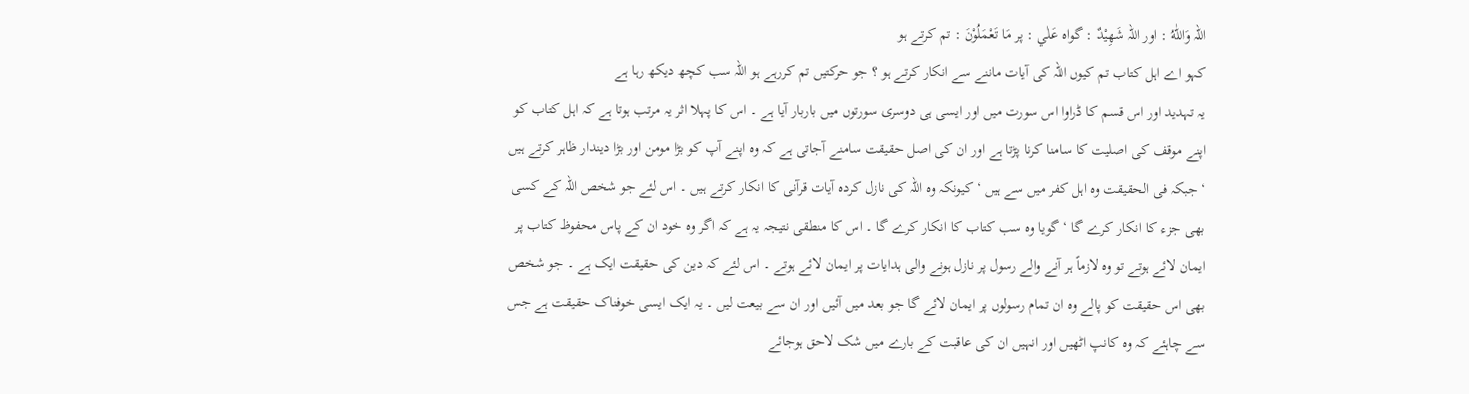اللہ وَاللّٰهُ : اور اللہ شَهِيْدٌ : گواہ عَلٰي : پر مَا تَعْمَلُوْنَ : تم کرتے ہو
کہو اے اہل کتاب تم کیوں اللہ کی آیات ماننے سے انکار کرتے ہو ؟ جو حرکتیں تم کررہے ہو اللہ سب کچھ دیکھ رہا ہے
یہ تہدید اور اس قسم کا ڈراوا اس سورت میں اور ایسی ہی دوسری سورتوں میں باربار آیا ہے ۔ اس کا پہلا اثر یہ مرتب ہوتا ہے کہ اہل کتاب کو اپنے موقف کی اصلیت کا سامنا کرنا پڑتا ہے اور ان کی اصل حقیقت سامنے آجاتی ہے کہ وہ اپنے آپ کو بڑا مومن اور بڑا دیندار ظاہر کرتے ہیں ‘ جبکہ فی الحقیقت وہ اہل کفر میں سے ہیں ‘ کیونکہ وہ اللہ کی نازل کردہ آیات قرآنی کا انکار کرتے ہیں ۔ اس لئے جو شخص اللہ کے کسی بھی جزء کا انکار کرے گا ‘ گویا وہ سب کتاب کا انکار کرے گا ۔ اس کا منطقی نتیجہ یہ ہے کہ اگر وہ خود ان کے پاس محفوظ کتاب پر ایمان لائے ہوتے تو وہ لازماً ہر آنے والے رسول پر نازل ہونے والی ہدایات پر ایمان لائے ہوتے ۔ اس لئے کہ دین کی حقیقت ایک ہے ۔ جو شخص بھی اس حقیقت کو پالے وہ ان تمام رسولوں پر ایمان لائے گا جو بعد میں آئیں اور ان سے بیعت لیں ۔ یہ ایک ایسی خوفناک حقیقت ہے جس سے چاہئے کہ وہ کانپ اٹھیں اور انہیں ان کی عاقبت کے بارے میں شک لاحق ہوجائے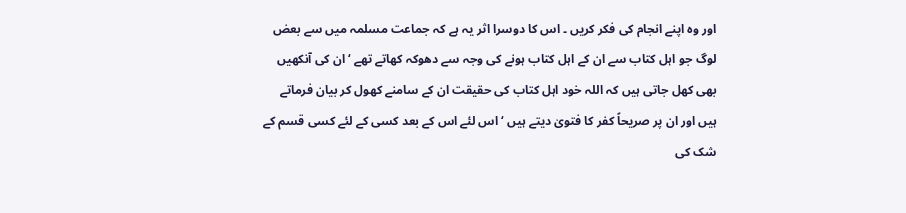اور وہ اپنے انجام کی فکر کریں ۔ اس کا دوسرا اثر یہ ہے کہ جماعت مسلمہ میں سے بعض لوگ جو اہل کتاب سے ان کے اہل کتاب ہونے کی وجہ سے دھوکہ کھاتے تھے ‘ ان کی آنکھیں بھی کھل جاتی ہیں کہ اللہ خود اہل کتاب کی حقیقت ان کے سامنے کھول کر بیان فرماتے ہیں اور ان پر صریحاً کفر کا فتویٰ دیتے ہیں ‘ اس لئے اس کے بعد کسی کے لئے کسی قسم کے شک کی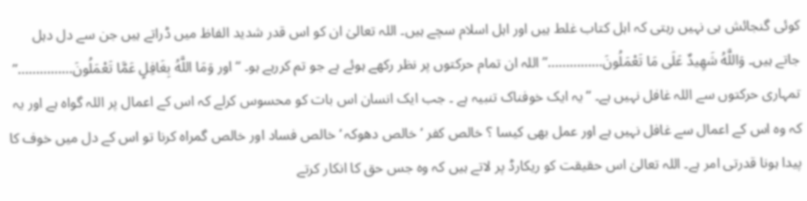کوئی گنجائش ہی نہیں رہتی کہ اہل کتاب غلط ہیں اور اہل اسلام سچے ہیں۔ اللہ تعالیٰ ان کو اس قدر شدید الفاظ میں ڈراتے ہیں جن سے دل دہل جاتے ہیں۔ وَاللَّهُ شَهِيدٌ عَلَى مَا تَعْمَلُونَ……………” اللہ ان تمام حرکتوں پر نظر رکھے ہوئے ہے جو تم کررہے ہو۔ “ اور وَمَا اللَّهُ بِغَافِلٍ عَمَّا تَعْمَلُونَ……………” تمہاری حرکتوں سے اللہ غافل نہیں ہے۔ “ یہ ایک خوفناک تنبیہ ہے ۔ جب ایک انسان اس بات کو محسوس کرلے کہ اس کے اعمال پر اللہ گواہ ہے اور یہ کہ وہ اس کے اعمال سے غافل نہیں ہے اور عمل بھی کیسا ؟ خالص کفر ‘ خالص دھوکہ ‘ خالص فساد اور خالص گمراہ کرنا تو اس کے دل میں خوف کا پیدا ہونا قدرتی امر ہے۔ اللہ تعالیٰ اس حقیقت کو ریکارڈ پر لاتے ہیں کہ وہ جس حق کا انکار کرتے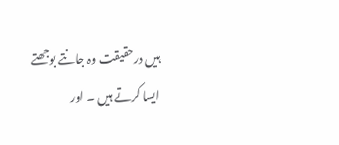ہیں درحقیقت وہ جانتے بوجھتے ایسا کرتے ہیں ۔ اور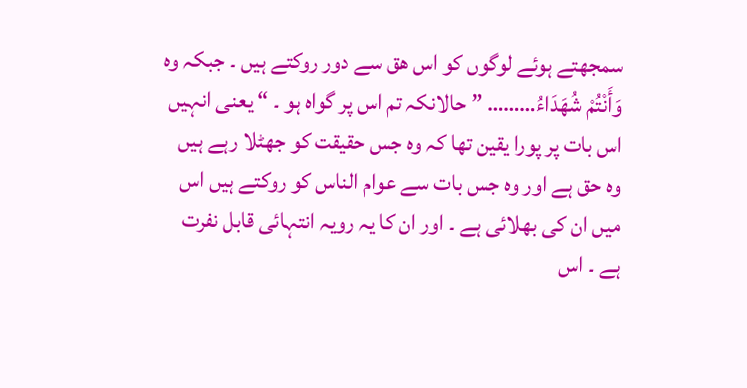سمجھتے ہوئے لوگوں کو اس ھق سے دور روکتے ہیں ۔ جبکہ وہ وَأَنْتُمْ شُهَدَاءُ……… ” حالانکہ تم اس پر گواہ ہو ۔ “ یعنی انہیں اس بات پر پورا یقین تھا کہ وہ جس حقیقت کو جھٹلا رہے ہیں وہ حق ہے اور وہ جس بات سے عوام الناس کو روکتے ہیں اس میں ان کی بھلائی ہے ۔ اور ان کا یہ رویہ انتہائی قابل نفرت ہے ۔ اس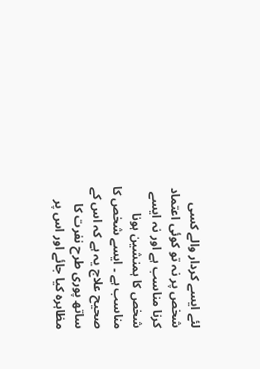لئے ایسے کردار والے کسی شخص پر نہ تو کوئی اعتماد کرنا مناسب ہے اور نہ ایسے شخص کا ہمنشین ہونا مناسب ہے ۔ ایسے شخص کا صحیح علاج یہ ہے کہ اس کے ساتھ پوری طرح نفرت کا مظاہرہ کیا جائے اور اس پر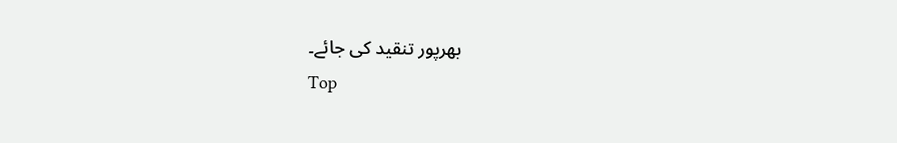بھرپور تنقید کی جائے۔
Top